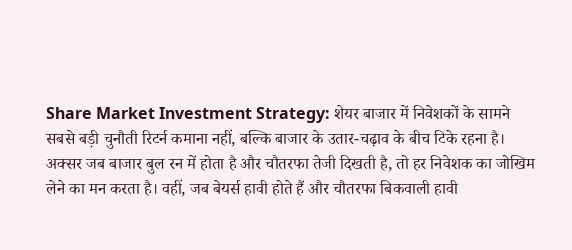Share Market Investment Strategy: शेयर बाजार में निवेशकों के सामने सबसे बड़ी चुनौती रिटर्न कमाना नहीं, बल्कि बाजार के उतार-चढ़ाव के बीच टिके रहना है। अक्सर जब बाजार बुल रन में होता है और चौतरफा तेजी दिखती है, तो हर निवेशक का जोखिम लेने का मन करता है। वहीं, जब बेयर्स हावी होते हैं और चौतरफा बिकवाली हावी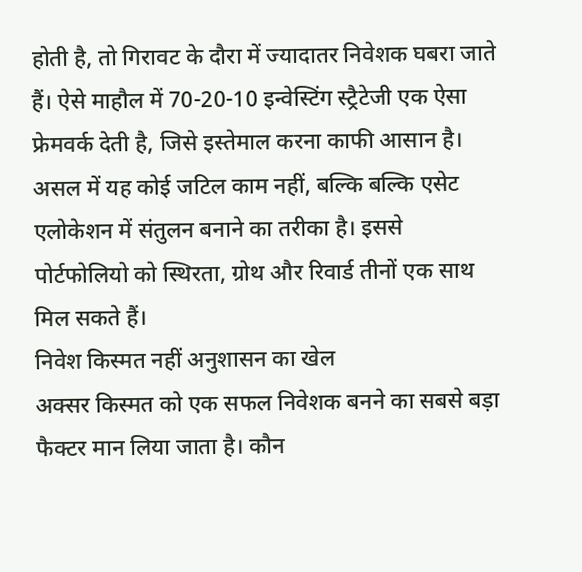होती है, तो गिरावट के दौरा में ज्यादातर निवेशक घबरा जाते हैं। ऐसे माहौल में 70-20-10 इन्वेस्टिंग स्ट्रैटेजी एक ऐसा फ्रेमवर्क देती है, जिसे इस्तेमाल करना काफी आसान है। असल में यह कोई जटिल काम नहीं, बल्कि बल्कि एसेट एलोकेशन में संतुलन बनाने का तरीका है। इससे पोर्टफोलियो को स्थिरता, ग्रोथ और रिवार्ड तीनों एक साथ मिल सकते हैं।
निवेश किस्मत नहीं अनुशासन का खेल
अक्सर किस्मत को एक सफल निवेशक बनने का सबसे बड़ा फैक्टर मान लिया जाता है। कौन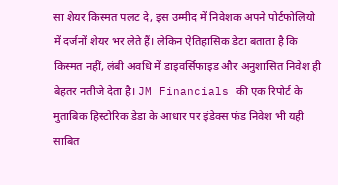सा शेयर किस्मत पलट दे, इस उम्मीद में निवेशक अपने पोर्टफोलियो में दर्जनों शेयर भर लेते हैं। लेकिन ऐतिहासिक डेटा बताता है कि किस्मत नहीं, लंबी अवधि में डाइवर्सिफाइड और अनुशासित निवेश ही बेहतर नतीजे देता है। JM Financials की एक रिपोर्ट के मुताबिक हिस्टोरिक डेडा के आधार पर इंडेक्स फंड निवेश भी यही साबित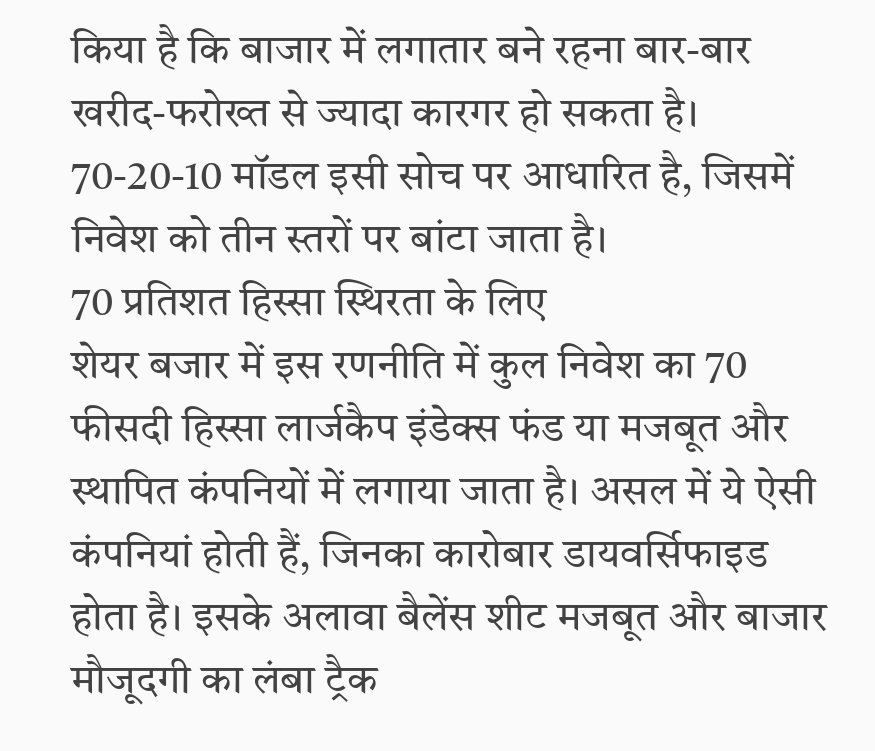किया है कि बाजार में लगातार बने रहना बार-बार खरीद-फरोख्त से ज्यादा कारगर हो सकता है। 70-20-10 मॉडल इसी सोच पर आधारित है, जिसमें निवेश को तीन स्तरों पर बांटा जाता है।
70 प्रतिशत हिस्सा स्थिरता के लिए
शेयर बजार में इस रणनीति में कुल निवेश का 70 फीसदी हिस्सा लार्जकैप इंडेक्स फंड या मजबूत और स्थापित कंपनियों में लगाया जाता है। असल में ये ऐसी कंपनियां होती हैं, जिनका कारोबार डायवर्सिफाइड होता है। इसके अलावा बैलेंस शीट मजबूत और बाजार मौजूदगी का लंबा ट्रैक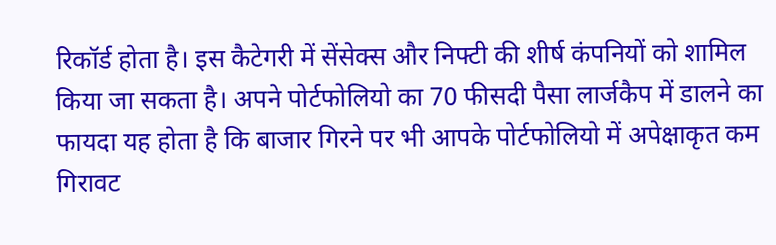रिकॉर्ड होता है। इस कैटेगरी में सेंसेक्स और निफ्टी की शीर्ष कंपनियों को शामिल किया जा सकता है। अपने पोर्टफोलियो का 70 फीसदी पैसा लार्जकैप में डालने का फायदा यह होता है कि बाजार गिरने पर भी आपके पोर्टफोलियो में अपेक्षाकृत कम गिरावट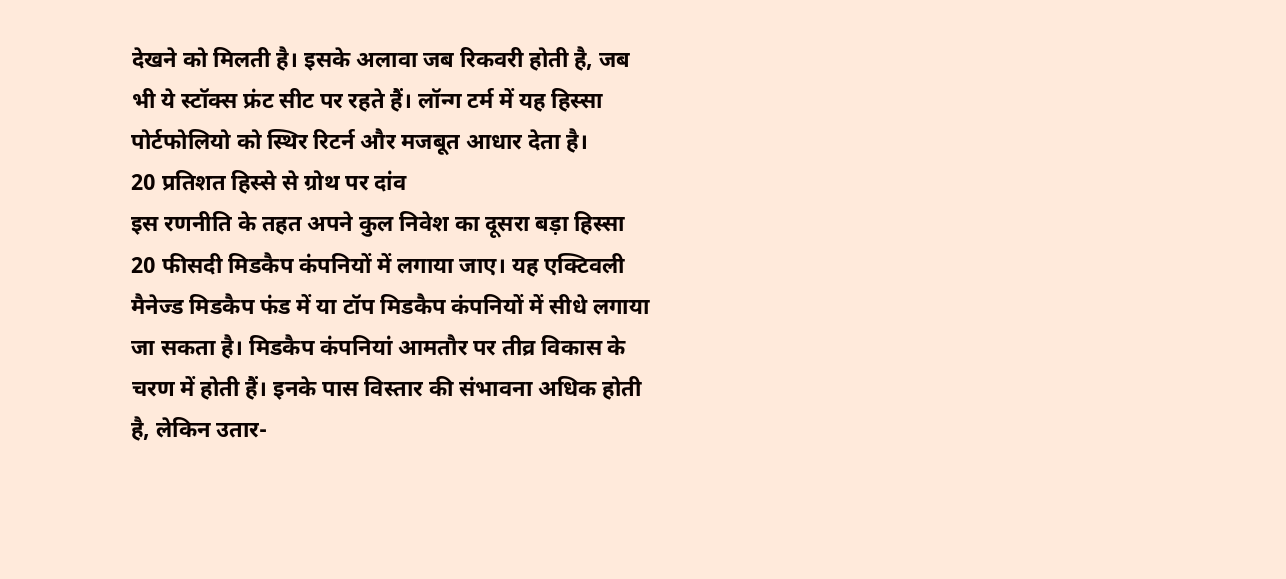देखने को मिलती है। इसके अलावा जब रिकवरी होती है, जब भी ये स्टॉक्स फ्रंट सीट पर रहते हैं। लॉन्ग टर्म में यह हिस्सा पोर्टफोलियो को स्थिर रिटर्न और मजबूत आधार देता है।
20 प्रतिशत हिस्से से ग्रोथ पर दांव
इस रणनीति के तहत अपने कुल निवेश का दूसरा बड़ा हिस्सा 20 फीसदी मिडकैप कंपनियों में लगाया जाए। यह एक्टिवली मैनेज्ड मिडकैप फंड में या टॉप मिडकैप कंपनियों में सीधे लगाया जा सकता है। मिडकैप कंपनियां आमतौर पर तीव्र विकास के चरण में होती हैं। इनके पास विस्तार की संभावना अधिक होती है, लेकिन उतार-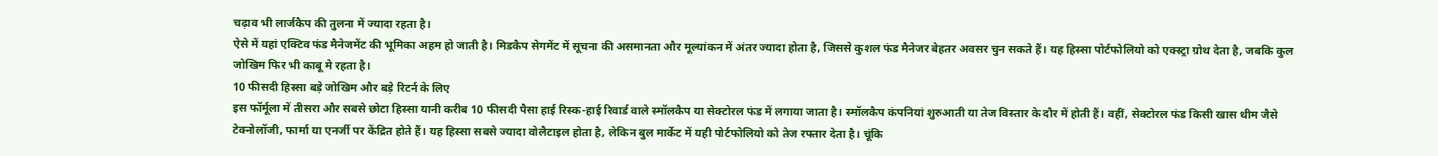चढ़ाव भी लार्जकैप की तुलना में ज्यादा रहता है।
ऐसे में यहां एक्टिव फंड मैनेजमेंट की भूमिका अहम हो जाती है। मिडकैप सेगमेंट में सूचना की असमानता और मूल्यांकन में अंतर ज्यादा होता है, जिससे कुशल फंड मैनेजर बेहतर अवसर चुन सकते हैं। यह हिस्सा पोर्टफोलियो को एक्स्ट्रा ग्रोथ देता है, जबकि कुल जोखिम फिर भी काबू मे रहता है।
10 फीसदी हिस्सा बड़े जोखिम और बड़े रिटर्न के लिए
इस फॉर्मूला में तीसरा और सबसे छोटा हिस्सा यानी करीब 10 फीसदी पैसा हाई रिस्क-हाई रिवार्ड वाले स्मॉलकैप या सेक्टोरल फंड में लगाया जाता है। स्मॉलकैप कंपनियां शुरुआती या तेज विस्तार के दौर में होती हैं। वहीं, सेक्टोरल फंड किसी खास थीम जैसे टेक्नोलॉजी, फार्मा या एनर्जी पर केंद्रित होते हैं। यह हिस्सा सबसे ज्यादा वोलैटाइल होता है, लेकिन बुल मार्केट में यही पोर्टफोलियो को तेज रफ्तार देता है। चूंकि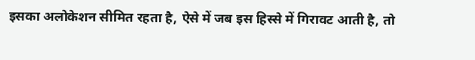इसका अलोकेशन सीमित रहता है, ऐसे में जब इस हिस्से में गिरावट आती है, तो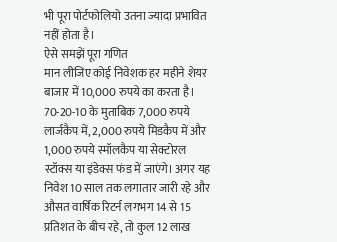भी पूरा पोर्टफोलियो उतना ज्यादा प्रभावित नहीं होता है।
ऐसे समझें पूरा गणित
मान लीजिए कोई निवेशक हर महीने शेयर बाजार में 10,000 रुपये का करता है। 70-20-10 के मुताबिक 7,000 रुपये लार्जकैप में, 2,000 रुपये मिडकैप में और 1,000 रुपये स्मॉलकैप या सेक्टोरल स्टॉक्स या इंडेक्स फंड में जाएंगे। अगर यह निवेश 10 साल तक लगातार जारी रहे और औसत वार्षिक रिटर्न लगभग 14 से 15 प्रतिशत के बीच रहे, तो कुल 12 लाख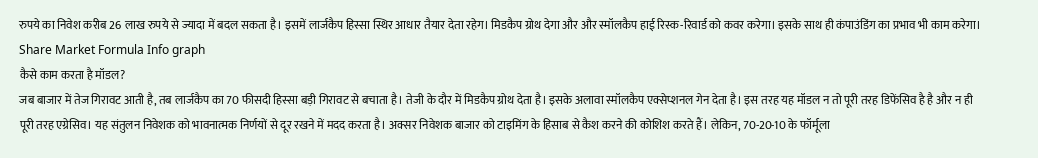रुपये का निवेश करीब 26 लाख रुपये से ज्यादा में बदल सकता है। इसमें लार्जकैप हिस्सा स्थिर आधार तैयार देता रहेग। मिडकैप ग्रोथ देगा और और स्मॉलकैप हाई रिस्क-रिवार्ड को कवर करेगा। इसके साथ ही कंपाउंडिंग का प्रभाव भी काम करेगा।
Share Market Formula Info graph
कैसे काम करता है मॉडल?
जब बाजार में तेज गिरावट आती है, तब लार्जकैप का 70 फीसदी हिस्सा बड़ी गिरावट से बचाता है। तेजी के दौर में मिडकैप ग्रोथ देता है। इसके अलावा स्मॉलकैप एक्सेप्शनल गेन देता है। इस तरह यह मॉडल न तो पूरी तरह डिफेंसिव है है और न ही पूरी तरह एग्रेसिव। यह संतुलन निवेशक को भावनात्मक निर्णयों से दूर रखने में मदद करता है। अक्सर निवेशक बाजार को टाइमिंग के हिसाब से कैश करने की कोशिश करते हैं। लेकिन, 70-20-10 के फॉर्मूला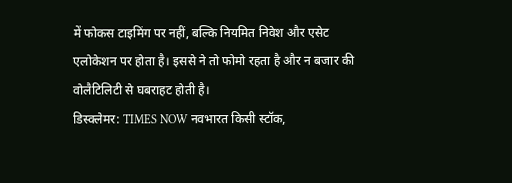में फोकस टाइमिंग पर नहीं, बल्कि नियमित निवेश और एसेट एलोकेशन पर होता है। इससे ने तो फोमो रहता है और न बजार की वोलैटिलिटी से घबराहट होती है।
डिस्क्लेमर: TIMES NOW नवभारत किसी स्टॉक,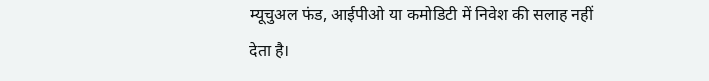म्यूचुअल फंड, आईपीओ या कमोडिटी में निवेश की सलाह नहीं देता है।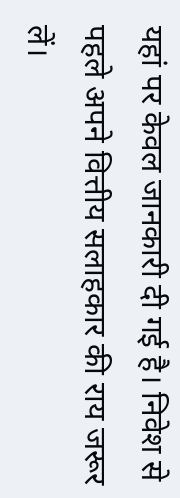यहां पर केवल जानकारी दी गई है। निवेश से पहले अपने वित्तीय सलाहकार की राय जरूर लें।